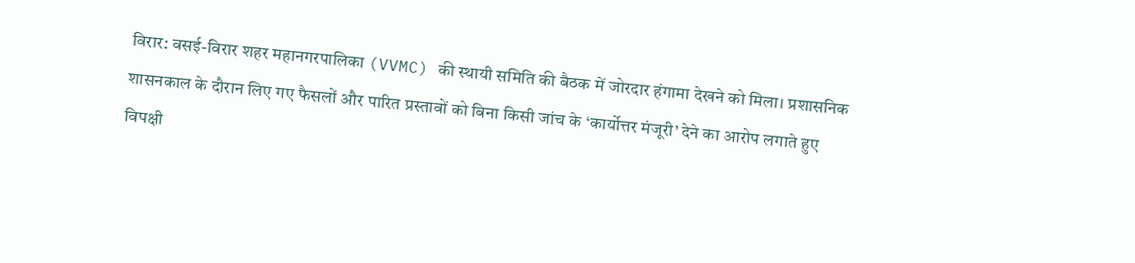विरार: वसई-विरार शहर महानगरपालिका (VVMC) की स्थायी समिति की बैठक में जोरदार हंगामा देखने को मिला। प्रशासनिक शासनकाल के दौरान लिए गए फैसलों और पारित प्रस्तावों को बिना किसी जांच के ‘कार्योत्तर मंजूरी’ देने का आरोप लगाते हुए विपक्षी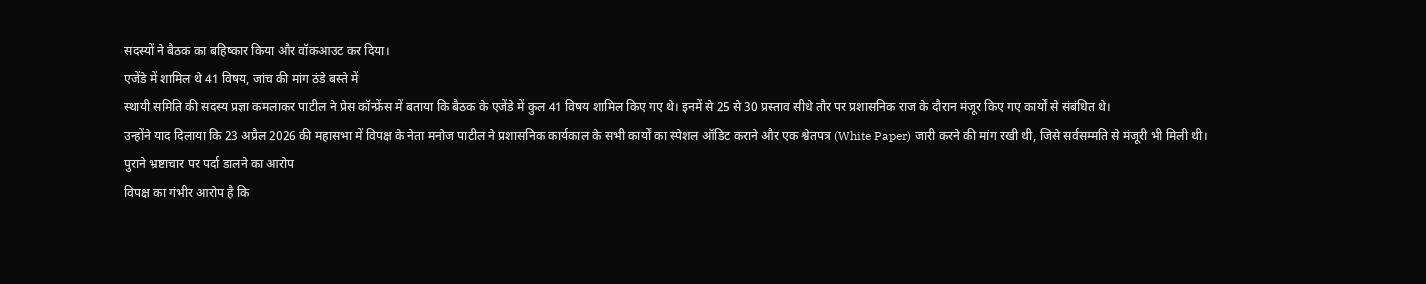सदस्यों ने बैठक का बहिष्कार किया और वॉकआउट कर दिया।
एजेंडे में शामिल थे 41 विषय, जांच की मांग ठंडे बस्ते में
स्थायी समिति की सदस्य प्रज्ञा कमलाकर पाटील ने प्रेस कॉन्फ्रेंस में बताया कि बैठक के एजेंडे में कुल 41 विषय शामिल किए गए थे। इनमें से 25 से 30 प्रस्ताव सीधे तौर पर प्रशासनिक राज के दौरान मंजूर किए गए कार्यों से संबंधित थे।
उन्होंने याद दिलाया कि 23 अप्रैल 2026 की महासभा में विपक्ष के नेता मनोज पाटील ने प्रशासनिक कार्यकाल के सभी कार्यों का स्पेशल ऑडिट कराने और एक श्वेतपत्र (White Paper) जारी करने की मांग रखी थी, जिसे सर्वसम्मति से मंजूरी भी मिली थी।
पुराने भ्रष्टाचार पर पर्दा डालने का आरोप
विपक्ष का गंभीर आरोप है कि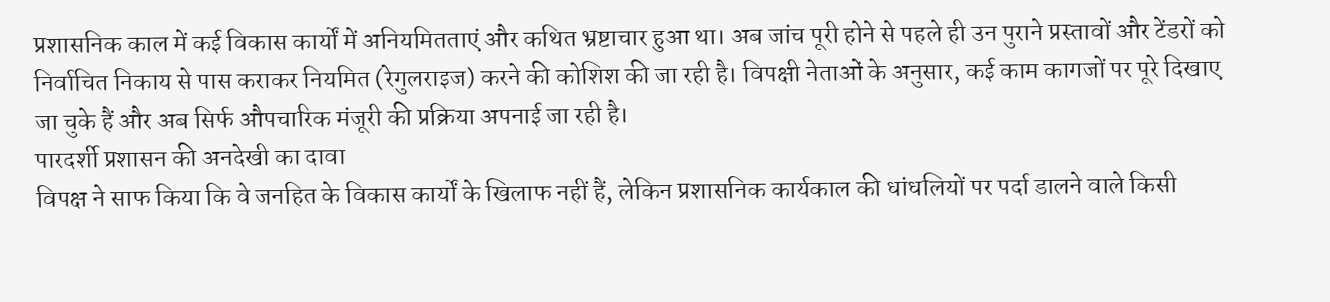प्रशासनिक काल में कई विकास कार्यों में अनियमितताएं और कथित भ्रष्टाचार हुआ था। अब जांच पूरी होने से पहले ही उन पुराने प्रस्तावों और टेंडरों को निर्वाचित निकाय से पास कराकर नियमित (रेगुलराइज) करने की कोशिश की जा रही है। विपक्षी नेताओं के अनुसार, कई काम कागजों पर पूरे दिखाए जा चुके हैं और अब सिर्फ औपचारिक मंजूरी की प्रक्रिया अपनाई जा रही है।
पारदर्शी प्रशासन की अनदेखी का दावा
विपक्ष ने साफ किया कि वे जनहित के विकास कार्यों के खिलाफ नहीं हैं, लेकिन प्रशासनिक कार्यकाल की धांधलियों पर पर्दा डालने वाले किसी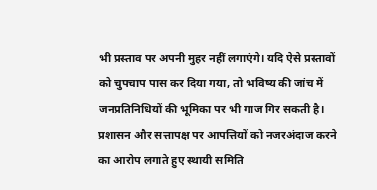भी प्रस्ताव पर अपनी मुहर नहीं लगाएंगे। यदि ऐसे प्रस्तावों को चुपचाप पास कर दिया गया, तो भविष्य की जांच में जनप्रतिनिधियों की भूमिका पर भी गाज गिर सकती है।
प्रशासन और सत्तापक्ष पर आपत्तियों को नजरअंदाज करने का आरोप लगाते हुए स्थायी समिति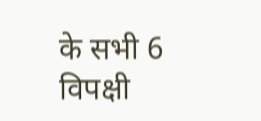के सभी 6 विपक्षी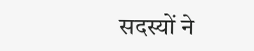सदस्यों ने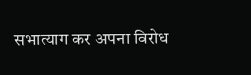सभात्याग कर अपना विरोध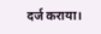दर्ज कराया।